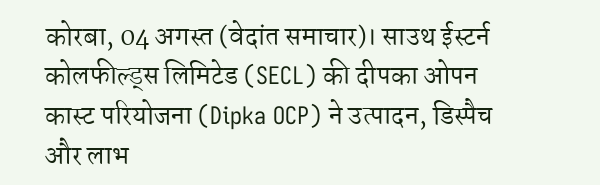कोरबा, 04 अगस्त (वेदांत समाचार)। साउथ ईस्टर्न कोलफील्ड्स लिमिटेड (SECL) की दीपका ओपन कास्ट परियोजना (Dipka OCP) ने उत्पादन, डिस्पैच और लाभ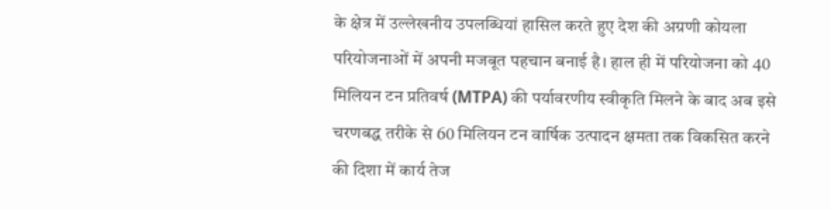के क्षेत्र में उल्लेखनीय उपलब्धियां हासिल करते हुए देश की अग्रणी कोयला परियोजनाओं में अपनी मजबूत पहचान बनाई है। हाल ही में परियोजना को 40 मिलियन टन प्रतिवर्ष (MTPA) की पर्यावरणीय स्वीकृति मिलने के बाद अब इसे चरणबद्ध तरीके से 60 मिलियन टन वार्षिक उत्पादन क्षमता तक विकसित करने की दिशा में कार्य तेज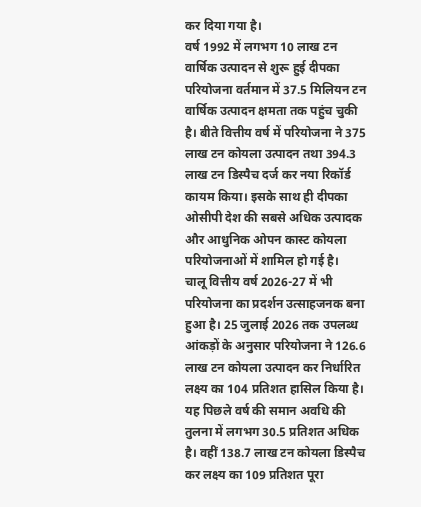कर दिया गया है।
वर्ष 1992 में लगभग 10 लाख टन वार्षिक उत्पादन से शुरू हुई दीपका परियोजना वर्तमान में 37.5 मिलियन टन वार्षिक उत्पादन क्षमता तक पहुंच चुकी है। बीते वित्तीय वर्ष में परियोजना ने 375 लाख टन कोयला उत्पादन तथा 394.3 लाख टन डिस्पैच दर्ज कर नया रिकॉर्ड कायम किया। इसके साथ ही दीपका ओसीपी देश की सबसे अधिक उत्पादक और आधुनिक ओपन कास्ट कोयला परियोजनाओं में शामिल हो गई है।
चालू वित्तीय वर्ष 2026-27 में भी परियोजना का प्रदर्शन उत्साहजनक बना हुआ है। 25 जुलाई 2026 तक उपलब्ध आंकड़ों के अनुसार परियोजना ने 126.6 लाख टन कोयला उत्पादन कर निर्धारित लक्ष्य का 104 प्रतिशत हासिल किया है। यह पिछले वर्ष की समान अवधि की तुलना में लगभग 30.5 प्रतिशत अधिक है। वहीं 138.7 लाख टन कोयला डिस्पैच कर लक्ष्य का 109 प्रतिशत पूरा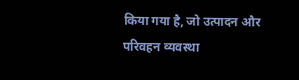किया गया है, जो उत्पादन और परिवहन व्यवस्था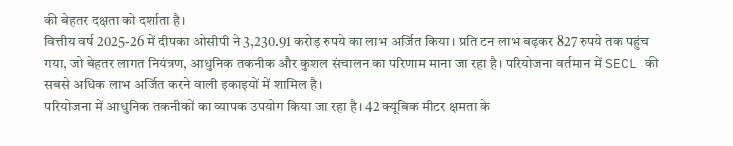की बेहतर दक्षता को दर्शाता है।
वित्तीय वर्ष 2025-26 में दीपका ओसीपी ने 3,230.91 करोड़ रुपये का लाभ अर्जित किया। प्रति टन लाभ बढ़कर 827 रुपये तक पहुंच गया, जो बेहतर लागत नियंत्रण, आधुनिक तकनीक और कुशल संचालन का परिणाम माना जा रहा है। परियोजना वर्तमान में SECL की सबसे अधिक लाभ अर्जित करने वाली इकाइयों में शामिल है।
परियोजना में आधुनिक तकनीकों का व्यापक उपयोग किया जा रहा है। 42 क्यूबिक मीटर क्षमता के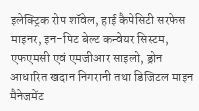इलेक्ट्रिक रोप शॉवेल, हाई कैपेसिटी सरफेस माइनर, इन-पिट बेल्ट कन्वेयर सिस्टम, एफएमसी एवं एमजीआर साइलो, ड्रोन आधारित खदान निगरानी तथा डिजिटल माइन मैनेजमेंट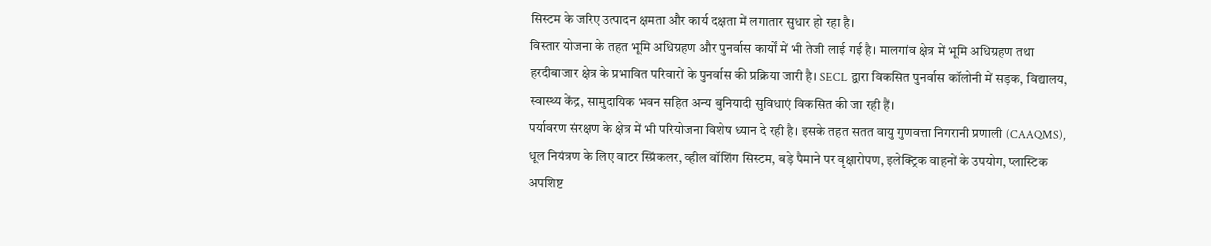सिस्टम के जरिए उत्पादन क्षमता और कार्य दक्षता में लगातार सुधार हो रहा है।
विस्तार योजना के तहत भूमि अधिग्रहण और पुनर्वास कार्यों में भी तेजी लाई गई है। मालगांव क्षेत्र में भूमि अधिग्रहण तथा हरदीबाजार क्षेत्र के प्रभावित परिवारों के पुनर्वास की प्रक्रिया जारी है। SECL द्वारा विकसित पुनर्वास कॉलोनी में सड़क, विद्यालय, स्वास्थ्य केंद्र, सामुदायिक भवन सहित अन्य बुनियादी सुविधाएं विकसित की जा रही हैं।
पर्यावरण संरक्षण के क्षेत्र में भी परियोजना विशेष ध्यान दे रही है। इसके तहत सतत वायु गुणवत्ता निगरानी प्रणाली (CAAQMS), धूल नियंत्रण के लिए वाटर स्प्रिंकलर, व्हील वॉशिंग सिस्टम, बड़े पैमाने पर वृक्षारोपण, इलेक्ट्रिक वाहनों के उपयोग, प्लास्टिक अपशिष्ट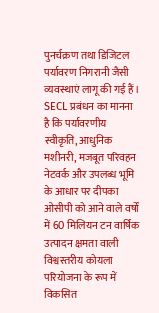पुनर्चक्रण तथा डिजिटल पर्यावरण निगरानी जैसी व्यवस्थाएं लागू की गई हैं।
SECL प्रबंधन का मानना है कि पर्यावरणीय स्वीकृति, आधुनिक मशीनरी, मजबूत परिवहन नेटवर्क और उपलब्ध भूमि के आधार पर दीपका ओसीपी को आने वाले वर्षों में 60 मिलियन टन वार्षिक उत्पादन क्षमता वाली विश्वस्तरीय कोयला परियोजना के रूप में विकसित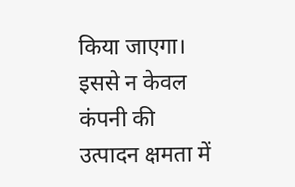किया जाएगा। इससे न केवल कंपनी की उत्पादन क्षमता में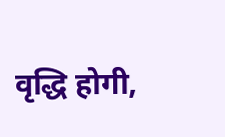वृद्धि होगी,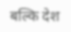बल्कि देश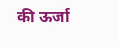की ऊर्जा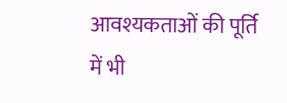आवश्यकताओं की पूर्ति में भी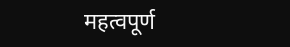महत्वपूर्ण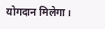योगदान मिलेगा।